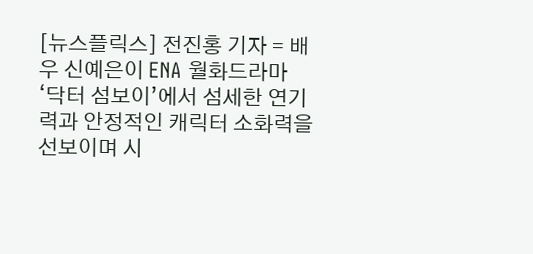[뉴스플릭스] 전진홍 기자 = 배우 신예은이 ENA 월화드라마 ‘닥터 섬보이’에서 섬세한 연기력과 안정적인 캐릭터 소화력을 선보이며 시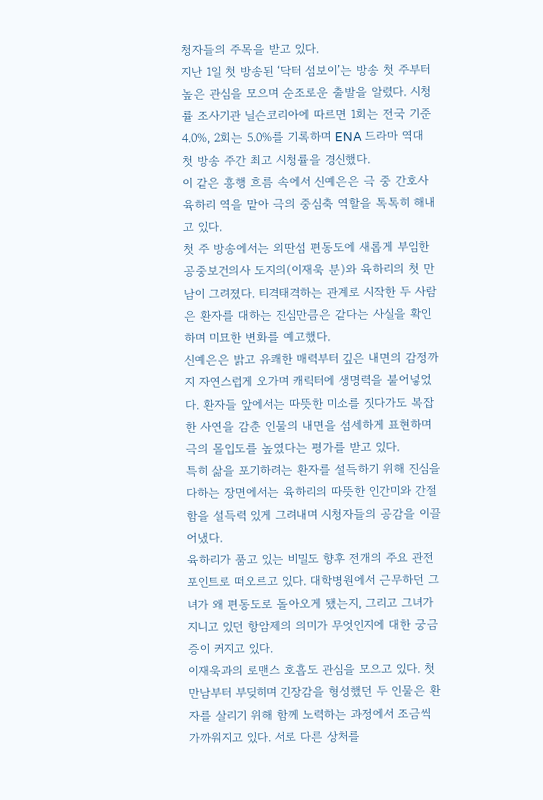청자들의 주목을 받고 있다.
지난 1일 첫 방송된 ‘닥터 섬보이’는 방송 첫 주부터 높은 관심을 모으며 순조로운 출발을 알렸다. 시청률 조사기관 닐슨코리아에 따르면 1회는 전국 기준 4.0%, 2회는 5.0%를 기록하며 ENA 드라마 역대 첫 방송 주간 최고 시청률을 경신했다.
이 같은 흥행 흐름 속에서 신예은은 극 중 간호사 육하리 역을 맡아 극의 중심축 역할을 톡톡히 해내고 있다.
첫 주 방송에서는 외딴섬 편동도에 새롭게 부임한 공중보건의사 도지의(이재욱 분)와 육하리의 첫 만남이 그려졌다. 티격태격하는 관계로 시작한 두 사람은 환자를 대하는 진심만큼은 같다는 사실을 확인하며 미묘한 변화를 예고했다.
신예은은 밝고 유쾌한 매력부터 깊은 내면의 감정까지 자연스럽게 오가며 캐릭터에 생명력을 불어넣었다. 환자들 앞에서는 따뜻한 미소를 짓다가도 복잡한 사연을 감춘 인물의 내면을 섬세하게 표현하며 극의 몰입도를 높였다는 평가를 받고 있다.
특히 삶을 포기하려는 환자를 설득하기 위해 진심을 다하는 장면에서는 육하리의 따뜻한 인간미와 간절함을 설득력 있게 그려내며 시청자들의 공감을 이끌어냈다.
육하리가 품고 있는 비밀도 향후 전개의 주요 관전 포인트로 떠오르고 있다. 대학병원에서 근무하던 그녀가 왜 편동도로 돌아오게 됐는지, 그리고 그녀가 지니고 있던 항암제의 의미가 무엇인지에 대한 궁금증이 커지고 있다.
이재욱과의 로맨스 호흡도 관심을 모으고 있다. 첫 만남부터 부딪히며 긴장감을 형성했던 두 인물은 환자를 살리기 위해 함께 노력하는 과정에서 조금씩 가까워지고 있다. 서로 다른 상처를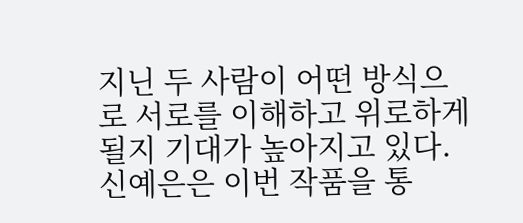지닌 두 사람이 어떤 방식으로 서로를 이해하고 위로하게 될지 기대가 높아지고 있다.
신예은은 이번 작품을 통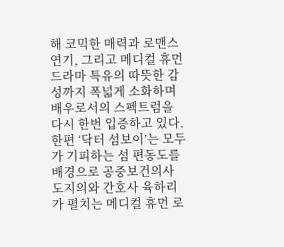해 코믹한 매력과 로맨스 연기, 그리고 메디컬 휴먼 드라마 특유의 따뜻한 감성까지 폭넓게 소화하며 배우로서의 스펙트럼을 다시 한번 입증하고 있다.
한편 ‘닥터 섬보이’는 모두가 기피하는 섬 편동도를 배경으로 공중보건의사 도지의와 간호사 육하리가 펼치는 메디컬 휴먼 로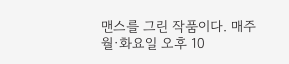맨스를 그린 작품이다. 매주 월·화요일 오후 10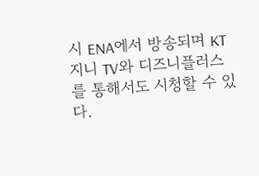시 ENA에서 방송되며 KT 지니 TV와 디즈니플러스를 통해서도 시청할 수 있다.